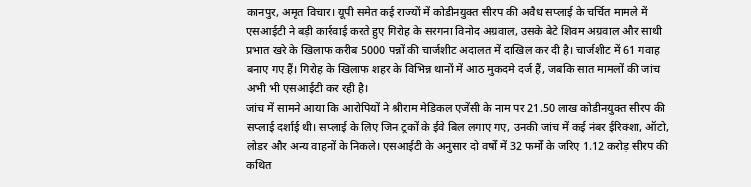कानपुर, अमृत विचार। यूपी समेत कई राज्यों में कोडीनयुक्त सीरप की अवैध सप्लाई के चर्चित मामले में एसआईटी ने बड़ी कार्रवाई करते हुए गिरोह के सरगना विनोद अग्रवाल, उसके बेटे शिवम अग्रवाल और साथी प्रभात खरे के खिलाफ करीब 5000 पन्नों की चार्जशीट अदालत में दाखिल कर दी है। चार्जशीट में 61 गवाह बनाए गए हैं। गिरोह के खिलाफ शहर के विभिन्न थानों में आठ मुकदमे दर्ज हैं, जबकि सात मामलों की जांच अभी भी एसआईटी कर रही है।
जांच में सामने आया कि आरोपियों ने श्रीराम मेडिकल एजेंसी के नाम पर 21.50 लाख कोडीनयुक्त सीरप की सप्लाई दर्शाई थी। सप्लाई के लिए जिन ट्रकों के ईवे बिल लगाए गए, उनकी जांच में कई नंबर ईरिक्शा, ऑटो, लोडर और अन्य वाहनों के निकले। एसआईटी के अनुसार दो वर्षों में 32 फर्मों के जरिए 1.12 करोड़ सीरप की कथित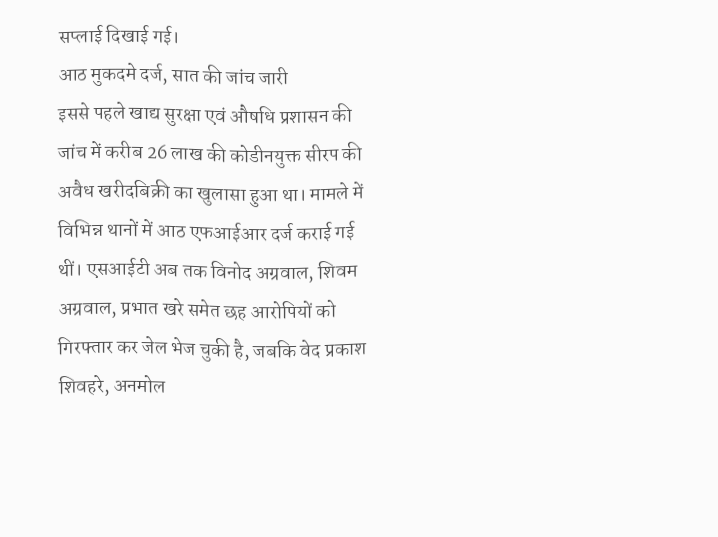सप्लाई दिखाई गई।
आठ मुकदमे दर्ज, सात की जांच जारी
इससे पहले खाद्य सुरक्षा एवं औषधि प्रशासन की जांच में करीब 26 लाख की कोडीनयुक्त सीरप की अवैध खरीदबिक्री का खुलासा हुआ था। मामले में विभिन्न थानों में आठ एफआईआर दर्ज कराई गई थीं। एसआईटी अब तक विनोद अग्रवाल, शिवम अग्रवाल, प्रभात खरे समेत छह आरोपियों को गिरफ्तार कर जेल भेज चुकी है, जबकि वेद प्रकाश शिवहरे, अनमोल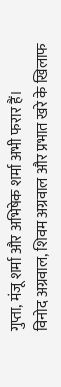गुप्ता, मंजू शर्मा और अभिषेक शर्मा अभी फरार हैं।
विनोद अग्रवाल, शिवम अग्रवाल और प्रभात खरे के खिलाफ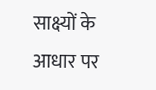साक्ष्यों के आधार पर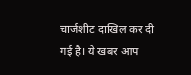चार्जशीट दाखिल कर दी गई है। ये खबर आप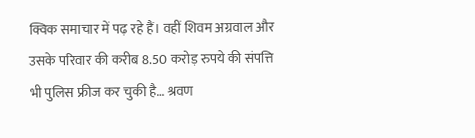क्विक समाचार में पढ़ रहे हैं। वहीं शिवम अग्रवाल और उसके परिवार की करीब 8.50 करोड़ रुपये की संपत्ति भी पुलिस फ्रीज कर चुकी है… श्रवण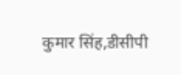कुमार सिंह,डीसीपी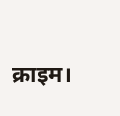क्राइम।